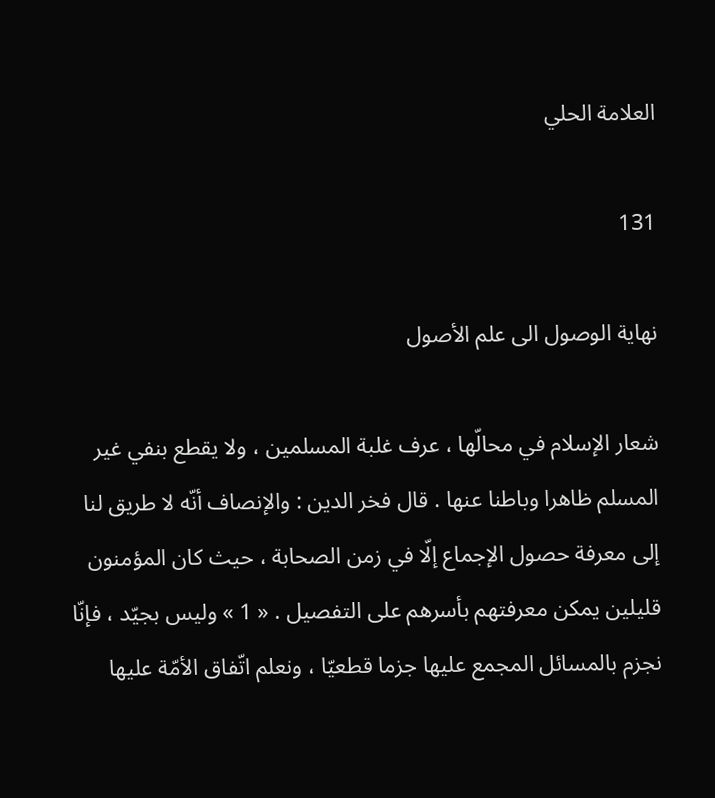العلامة الحلي

131

نهاية الوصول الى علم الأصول

شعار الإسلام في محالّها ، عرف غلبة المسلمين ، ولا يقطع بنفي غير المسلم ظاهرا وباطنا عنها . قال فخر الدين : والإنصاف أنّه لا طريق لنا إلى معرفة حصول الإجماع إلّا في زمن الصحابة ، حيث كان المؤمنون قليلين يمكن معرفتهم بأسرهم على التفصيل . « 1 » وليس بجيّد ، فإنّا نجزم بالمسائل المجمع عليها جزما قطعيّا ، ونعلم اتّفاق الأمّة عليها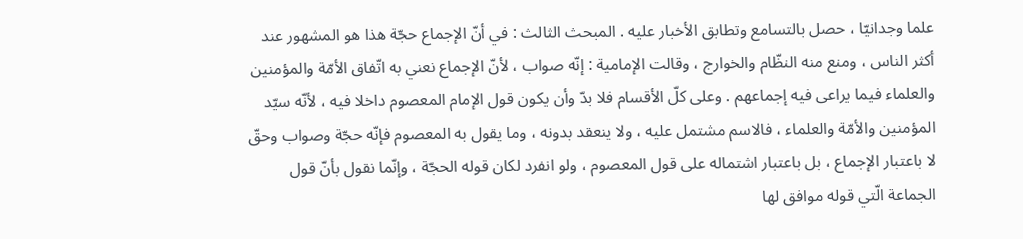علما وجدانيّا ، حصل بالتسامع وتطابق الأخبار عليه . المبحث الثالث : في أنّ الإجماع حجّة هذا هو المشهور عند أكثر الناس ، ومنع منه النظّام والخوارج ، وقالت الإمامية : إنّه صواب ، لأنّ الإجماع نعني به اتّفاق الأمّة والمؤمنين والعلماء فيما يراعى فيه إجماعهم . وعلى كلّ الأقسام فلا بدّ وأن يكون قول الإمام المعصوم داخلا فيه ، لأنّه سيّد المؤمنين والأمّة والعلماء ، فالاسم مشتمل عليه ، ولا ينعقد بدونه ، وما يقول به المعصوم فإنّه حجّة وصواب وحقّ لا باعتبار الإجماع ، بل باعتبار اشتماله على قول المعصوم ، ولو انفرد لكان قوله الحجّة ، وإنّما نقول بأنّ قول الجماعة الّتي قوله موافق لها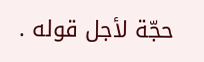حجّة لأجل قوله .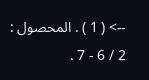--> ( 1 ) . المحصول : 2 / 6 - 7 .